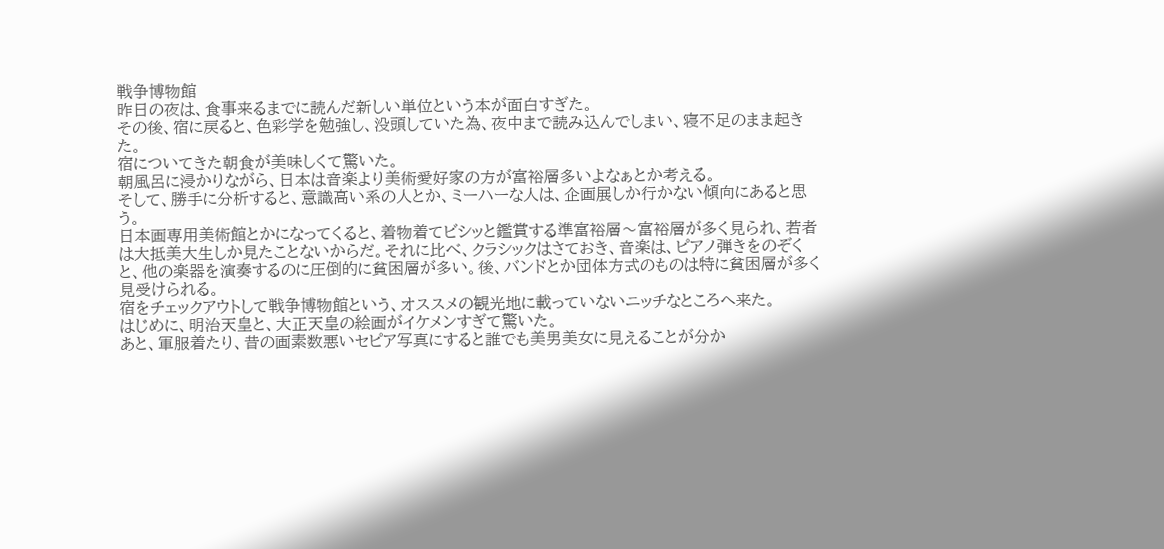戦争博物館
昨日の夜は、食事来るまでに読んだ新しい単位という本が面白すぎた。
その後、宿に戻ると、色彩学を勉強し、没頭していた為、夜中まで読み込んでしまい、寝不足のまま起きた。
宿についてきた朝食が美味しくて驚いた。
朝風呂に浸かりながら、日本は音楽より美術愛好家の方が富裕層多いよなぁとか考える。
そして、勝手に分析すると、意識高い系の人とか、ミーハーな人は、企画展しか行かない傾向にあると思う。
日本画専用美術館とかになってくると、着物着てビシッと鑑賞する準富裕層〜富裕層が多く見られ、若者は大抵美大生しか見たことないからだ。それに比べ、クラシックはさておき、音楽は、ピアノ弾きをのぞくと、他の楽器を演奏するのに圧倒的に貧困層が多い。後、バンドとか団体方式のものは特に貧困層が多く見受けられる。
宿をチェックアウトして戦争博物館という、オススメの観光地に載っていないニッチなところへ来た。
はじめに、明治天皇と、大正天皇の絵画がイケメンすぎて驚いた。
あと、軍服着たり、昔の画素数悪いセピア写真にすると誰でも美男美女に見えることが分か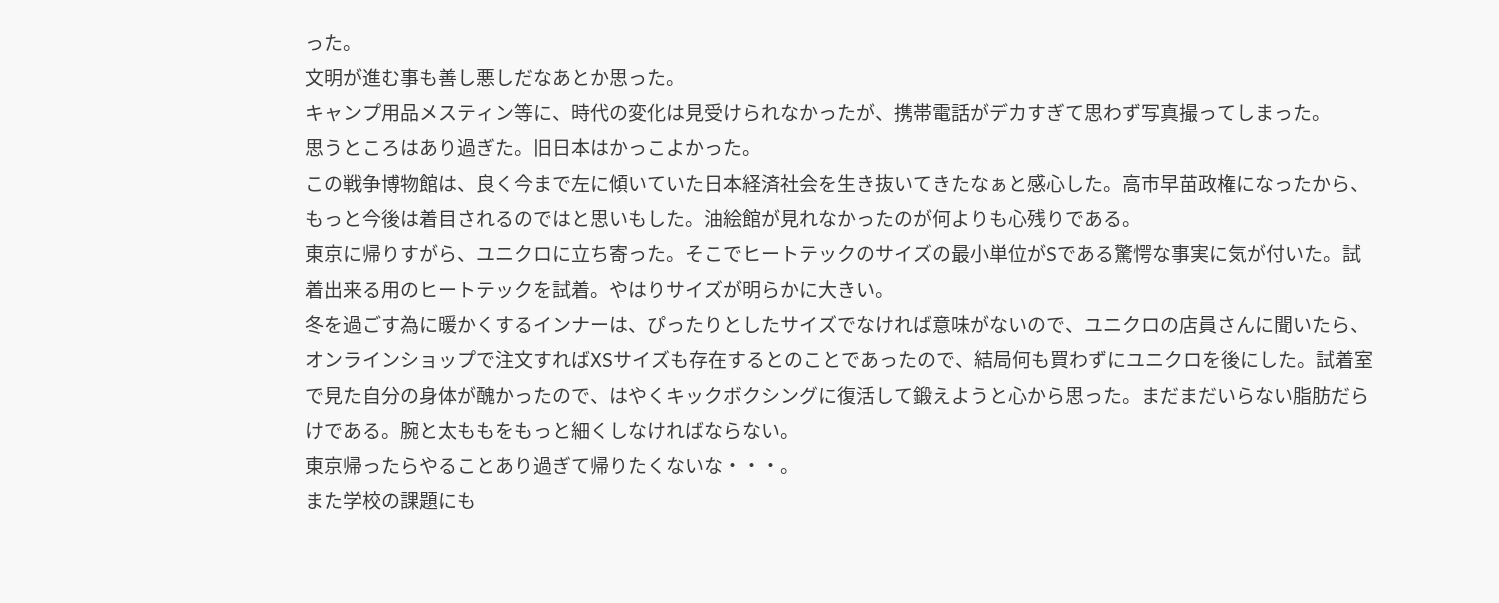った。
文明が進む事も善し悪しだなあとか思った。
キャンプ用品メスティン等に、時代の変化は見受けられなかったが、携帯電話がデカすぎて思わず写真撮ってしまった。
思うところはあり過ぎた。旧日本はかっこよかった。
この戦争博物館は、良く今まで左に傾いていた日本経済社会を生き抜いてきたなぁと感心した。高市早苗政権になったから、もっと今後は着目されるのではと思いもした。油絵館が見れなかったのが何よりも心残りである。
東京に帰りすがら、ユニクロに立ち寄った。そこでヒートテックのサイズの最小単位がSである驚愕な事実に気が付いた。試着出来る用のヒートテックを試着。やはりサイズが明らかに大きい。
冬を過ごす為に暖かくするインナーは、ぴったりとしたサイズでなければ意味がないので、ユニクロの店員さんに聞いたら、オンラインショップで注文すればXSサイズも存在するとのことであったので、結局何も買わずにユニクロを後にした。試着室で見た自分の身体が醜かったので、はやくキックボクシングに復活して鍛えようと心から思った。まだまだいらない脂肪だらけである。腕と太ももをもっと細くしなければならない。
東京帰ったらやることあり過ぎて帰りたくないな・・・。
また学校の課題にも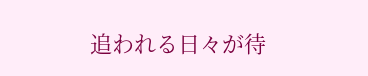追われる日々が待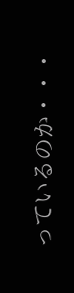っているのか・・・